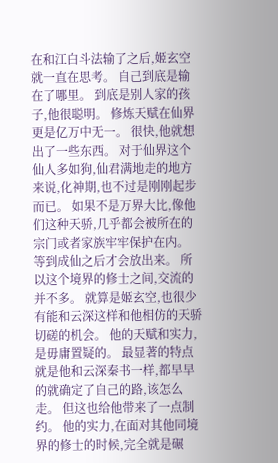在和江白斗法输了之后,姬玄空就一直在思考。 自己到底是输在了哪里。 到底是别人家的孩子,他很聪明。 修炼天赋在仙界更是亿万中无一。 很快,他就想出了一些东西。 对于仙界这个仙人多如狗,仙君满地走的地方来说,化神期,也不过是刚刚起步而已。 如果不是万界大比,像他们这种天骄,几乎都会被所在的宗门或者家族牢牢保护在内。 等到成仙之后才会放出来。 所以这个境界的修士之间,交流的并不多。 就算是姬玄空,也很少有能和云深这样和他相仿的天骄切磋的机会。 他的天赋和实力,是毋庸置疑的。 最显著的特点就是他和云深秦书一样,都早早的就确定了自己的路,该怎么走。 但这也给他带来了一点制约。 他的实力,在面对其他同境界的修士的时候,完全就是碾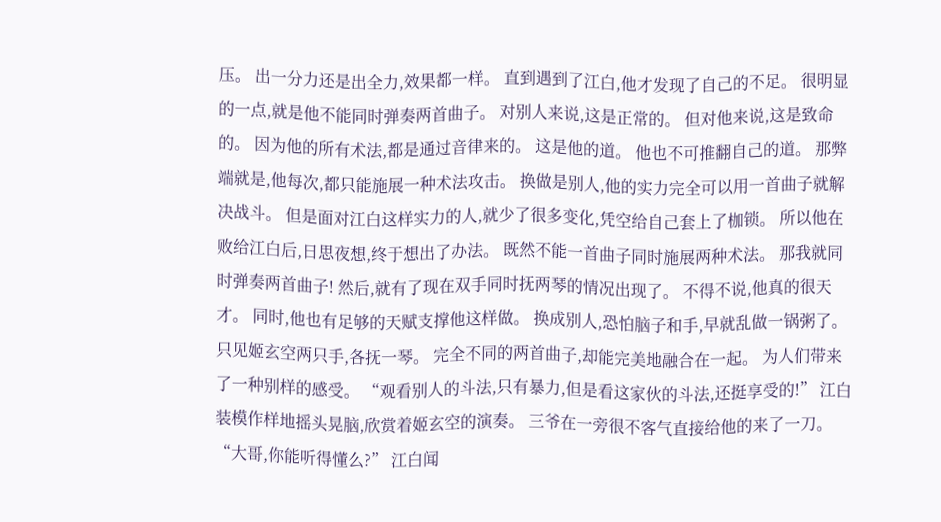压。 出一分力还是出全力,效果都一样。 直到遇到了江白,他才发现了自己的不足。 很明显的一点,就是他不能同时弹奏两首曲子。 对别人来说,这是正常的。 但对他来说,这是致命的。 因为他的所有术法,都是通过音律来的。 这是他的道。 他也不可推翻自己的道。 那弊端就是,他每次,都只能施展一种术法攻击。 换做是别人,他的实力完全可以用一首曲子就解决战斗。 但是面对江白这样实力的人,就少了很多变化,凭空给自己套上了枷锁。 所以他在败给江白后,日思夜想,终于想出了办法。 既然不能一首曲子同时施展两种术法。 那我就同时弹奏两首曲子! 然后,就有了现在双手同时抚两琴的情况出现了。 不得不说,他真的很天才。 同时,他也有足够的天赋支撑他这样做。 换成别人,恐怕脑子和手,早就乱做一锅粥了。 只见姬玄空两只手,各抚一琴。 完全不同的两首曲子,却能完美地融合在一起。 为人们带来了一种别样的感受。 “观看别人的斗法,只有暴力,但是看这家伙的斗法,还挺享受的!” 江白装模作样地摇头晃脑,欣赏着姬玄空的演奏。 三爷在一旁很不客气直接给他的来了一刀。 “大哥,你能听得懂么?” 江白闻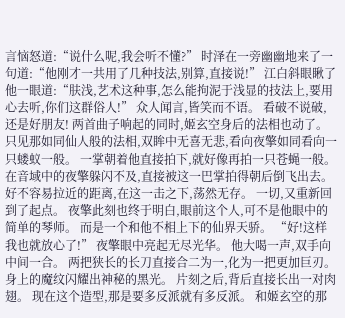言恼怒道:“说什么呢,我会听不懂?” 时泽在一旁幽幽地来了一句道:“他刚才一共用了几种技法,别算,直接说!” 江白斜眼瞅了他一眼道:“肤浅,艺术这种事,怎么能拘泥于浅显的技法上,要用心去听,你们这群俗人!” 众人闻言,皆笑而不语。 看破不说破,还是好朋友! 两首曲子响起的同时,姬玄空身后的法相也动了。 只见那如同仙人般的法相,双眸中无喜无悲,看向夜擎如同看向一只蝼蚁一般。 一掌朝着他直接拍下,就好像再拍一只苍蝇一般。 在音域中的夜擎躲闪不及,直接被这一巴掌拍得朝后倒飞出去。 好不容易拉近的距离,在这一击之下,荡然无存。 一切,又重新回到了起点。 夜擎此刻也终于明白,眼前这个人,可不是他眼中的简单的琴师。 而是一个和他不相上下的仙界天骄。 “好!这样我也就放心了!” 夜擎眼中亮起无尽光华。 他大喝一声,双手向中间一合。 两把狭长的长刀直接合二为一,化为一把更加巨刃。 身上的魔纹闪耀出神秘的黑光。 片刻之后,背后直接长出一对肉翅。 现在这个造型,那是要多反派就有多反派。 和姬玄空的那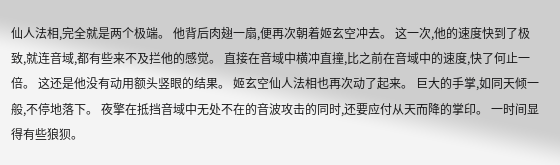仙人法相,完全就是两个极端。 他背后肉翅一扇,便再次朝着姬玄空冲去。 这一次,他的速度快到了极致,就连音域,都有些来不及拦他的感觉。 直接在音域中横冲直撞,比之前在音域中的速度,快了何止一倍。 这还是他没有动用额头竖眼的结果。 姬玄空仙人法相也再次动了起来。 巨大的手掌,如同天倾一般,不停地落下。 夜擎在抵挡音域中无处不在的音波攻击的同时,还要应付从天而降的掌印。 一时间显得有些狼狈。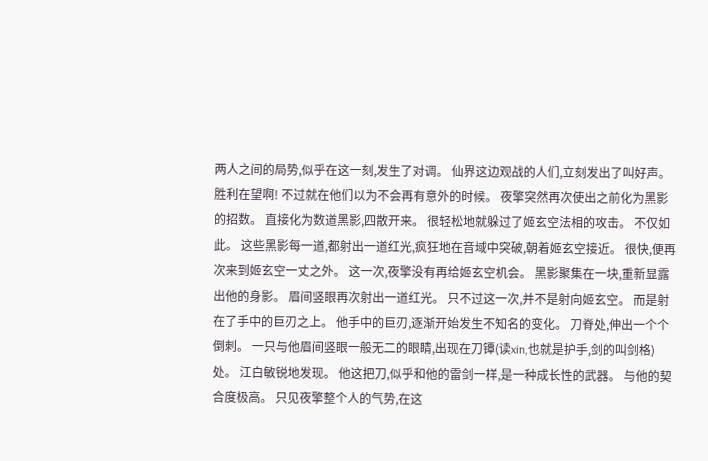两人之间的局势,似乎在这一刻,发生了对调。 仙界这边观战的人们,立刻发出了叫好声。 胜利在望啊! 不过就在他们以为不会再有意外的时候。 夜擎突然再次使出之前化为黑影的招数。 直接化为数道黑影,四散开来。 很轻松地就躲过了姬玄空法相的攻击。 不仅如此。 这些黑影每一道,都射出一道红光,疯狂地在音域中突破,朝着姬玄空接近。 很快,便再次来到姬玄空一丈之外。 这一次,夜擎没有再给姬玄空机会。 黑影聚集在一块,重新显露出他的身影。 眉间竖眼再次射出一道红光。 只不过这一次,并不是射向姬玄空。 而是射在了手中的巨刃之上。 他手中的巨刃,逐渐开始发生不知名的变化。 刀脊处,伸出一个个倒刺。 一只与他眉间竖眼一般无二的眼睛,出现在刀镡(读xin,也就是护手,剑的叫剑格)处。 江白敏锐地发现。 他这把刀,似乎和他的雷剑一样,是一种成长性的武器。 与他的契合度极高。 只见夜擎整个人的气势,在这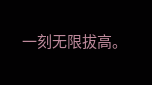一刻无限拔高。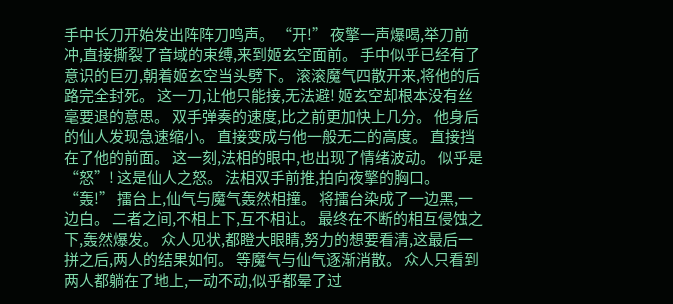手中长刀开始发出阵阵刀鸣声。 “开!” 夜擎一声爆喝,举刀前冲,直接撕裂了音域的束缚,来到姬玄空面前。 手中似乎已经有了意识的巨刃,朝着姬玄空当头劈下。 滚滚魔气四散开来,将他的后路完全封死。 这一刀,让他只能接,无法避! 姬玄空却根本没有丝毫要退的意思。 双手弹奏的速度,比之前更加快上几分。 他身后的仙人发现急速缩小。 直接变成与他一般无二的高度。 直接挡在了他的前面。 这一刻,法相的眼中,也出现了情绪波动。 似乎是“怒”! 这是仙人之怒。 法相双手前推,拍向夜擎的胸口。 “轰!” 擂台上,仙气与魔气轰然相撞。 将擂台染成了一边黑,一边白。 二者之间,不相上下,互不相让。 最终在不断的相互侵蚀之下,轰然爆发。 众人见状,都瞪大眼睛,努力的想要看清,这最后一拼之后,两人的结果如何。 等魔气与仙气逐渐消散。 众人只看到两人都躺在了地上,一动不动,似乎都晕了过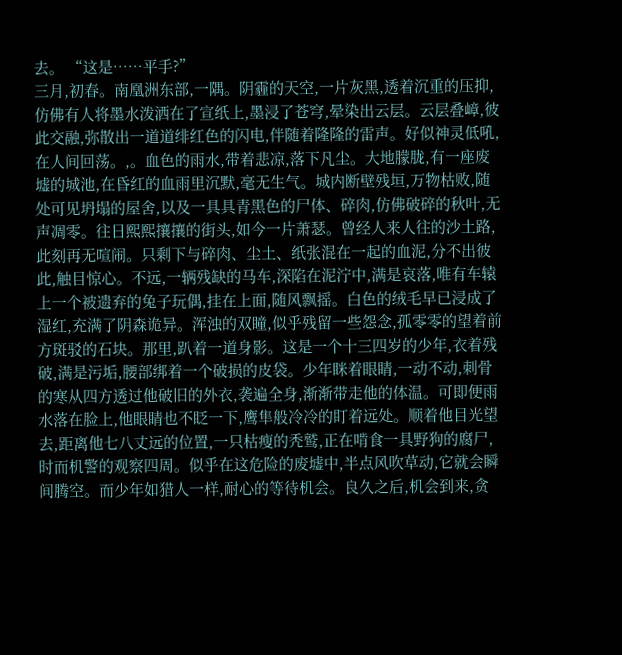去。 “这是……平手?”
三月,初春。南凰洲东部,一隅。阴霾的天空,一片灰黑,透着沉重的压抑,仿佛有人将墨水泼洒在了宣纸上,墨浸了苍穹,晕染出云层。云层叠嶂,彼此交融,弥散出一道道绯红色的闪电,伴随着隆隆的雷声。好似神灵低吼,在人间回荡。,。血色的雨水,带着悲凉,落下凡尘。大地朦胧,有一座废墟的城池,在昏红的血雨里沉默,毫无生气。城内断壁残垣,万物枯败,随处可见坍塌的屋舍,以及一具具青黑色的尸体、碎肉,仿佛破碎的秋叶,无声凋零。往日熙熙攘攘的街头,如今一片萧瑟。曾经人来人往的沙土路,此刻再无喧闹。只剩下与碎肉、尘土、纸张混在一起的血泥,分不出彼此,触目惊心。不远,一辆残缺的马车,深陷在泥泞中,满是哀落,唯有车辕上一个被遗弃的兔子玩偶,挂在上面,随风飘摇。白色的绒毛早已浸成了湿红,充满了阴森诡异。浑浊的双瞳,似乎残留一些怨念,孤零零的望着前方斑驳的石块。那里,趴着一道身影。这是一个十三四岁的少年,衣着残破,满是污垢,腰部绑着一个破损的皮袋。少年眯着眼睛,一动不动,刺骨的寒从四方透过他破旧的外衣,袭遍全身,渐渐带走他的体温。可即便雨水落在脸上,他眼睛也不眨一下,鹰隼般冷冷的盯着远处。顺着他目光望去,距离他七八丈远的位置,一只枯瘦的秃鹫,正在啃食一具野狗的腐尸,时而机警的观察四周。似乎在这危险的废墟中,半点风吹草动,它就会瞬间腾空。而少年如猎人一样,耐心的等待机会。良久之后,机会到来,贪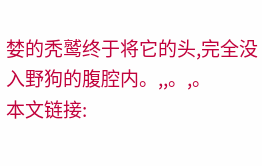婪的秃鹫终于将它的头,完全没入野狗的腹腔内。,,。,。
本文链接: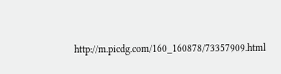http://m.picdg.com/160_160878/73357909.html